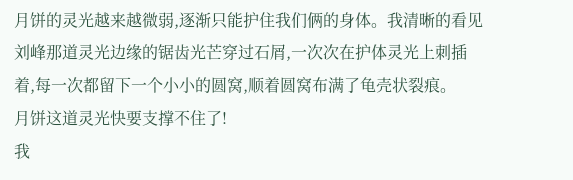月饼的灵光越来越微弱,逐渐只能护住我们俩的身体。我清晰的看见刘峰那道灵光边缘的锯齿光芒穿过石屑,一次次在护体灵光上刺插着,每一次都留下一个小小的圆窝,顺着圆窝布满了龟壳状裂痕。
月饼这道灵光快要支撑不住了!
我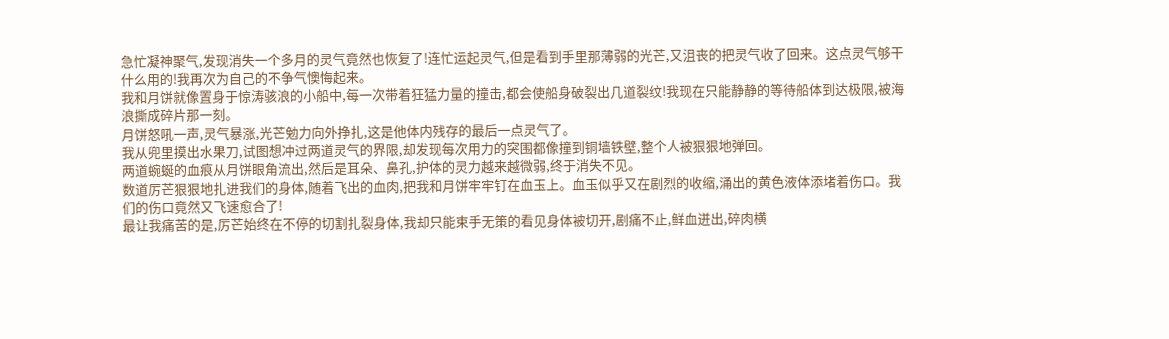急忙凝神聚气,发现消失一个多月的灵气竟然也恢复了!连忙运起灵气,但是看到手里那薄弱的光芒,又沮丧的把灵气收了回来。这点灵气够干什么用的!我再次为自己的不争气懊悔起来。
我和月饼就像置身于惊涛骇浪的小船中,每一次带着狂猛力量的撞击,都会使船身破裂出几道裂纹!我现在只能静静的等待船体到达极限,被海浪撕成碎片那一刻。
月饼怒吼一声,灵气暴涨,光芒勉力向外挣扎,这是他体内残存的最后一点灵气了。
我从兜里摸出水果刀,试图想冲过两道灵气的界限,却发现每次用力的突围都像撞到铜墙铁壁,整个人被狠狠地弹回。
两道蜿蜒的血痕从月饼眼角流出,然后是耳朵、鼻孔,护体的灵力越来越微弱,终于消失不见。
数道厉芒狠狠地扎进我们的身体,随着飞出的血肉,把我和月饼牢牢钉在血玉上。血玉似乎又在剧烈的收缩,涌出的黄色液体添堵着伤口。我们的伤口竟然又飞速愈合了!
最让我痛苦的是,厉芒始终在不停的切割扎裂身体,我却只能束手无策的看见身体被切开,剧痛不止,鲜血迸出,碎肉横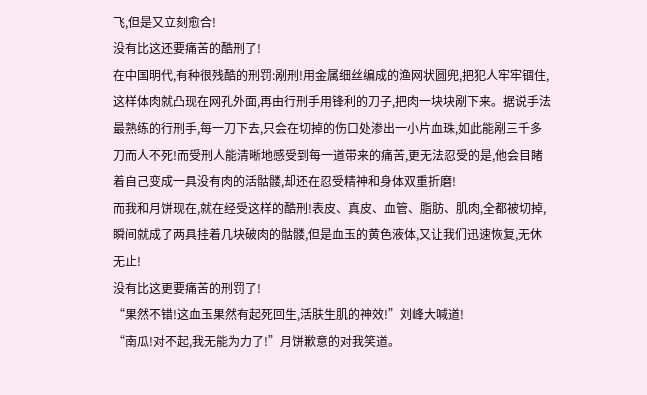飞,但是又立刻愈合!
没有比这还要痛苦的酷刑了!
在中国明代,有种很残酷的刑罚:剐刑!用金属细丝编成的渔网状圆兜,把犯人牢牢锢住,这样体肉就凸现在网孔外面,再由行刑手用锋利的刀子,把肉一块块剐下来。据说手法最熟练的行刑手,每一刀下去,只会在切掉的伤口处渗出一小片血珠,如此能剐三千多刀而人不死!而受刑人能清晰地感受到每一道带来的痛苦,更无法忍受的是,他会目睹着自己变成一具没有肉的活骷髅,却还在忍受精神和身体双重折磨!
而我和月饼现在,就在经受这样的酷刑!表皮、真皮、血管、脂肪、肌肉,全都被切掉,瞬间就成了两具挂着几块破肉的骷髅,但是血玉的黄色液体,又让我们迅速恢复,无休无止!
没有比这更要痛苦的刑罚了!
“果然不错!这血玉果然有起死回生,活肤生肌的神效!”刘峰大喊道!
“南瓜!对不起,我无能为力了!”月饼歉意的对我笑道。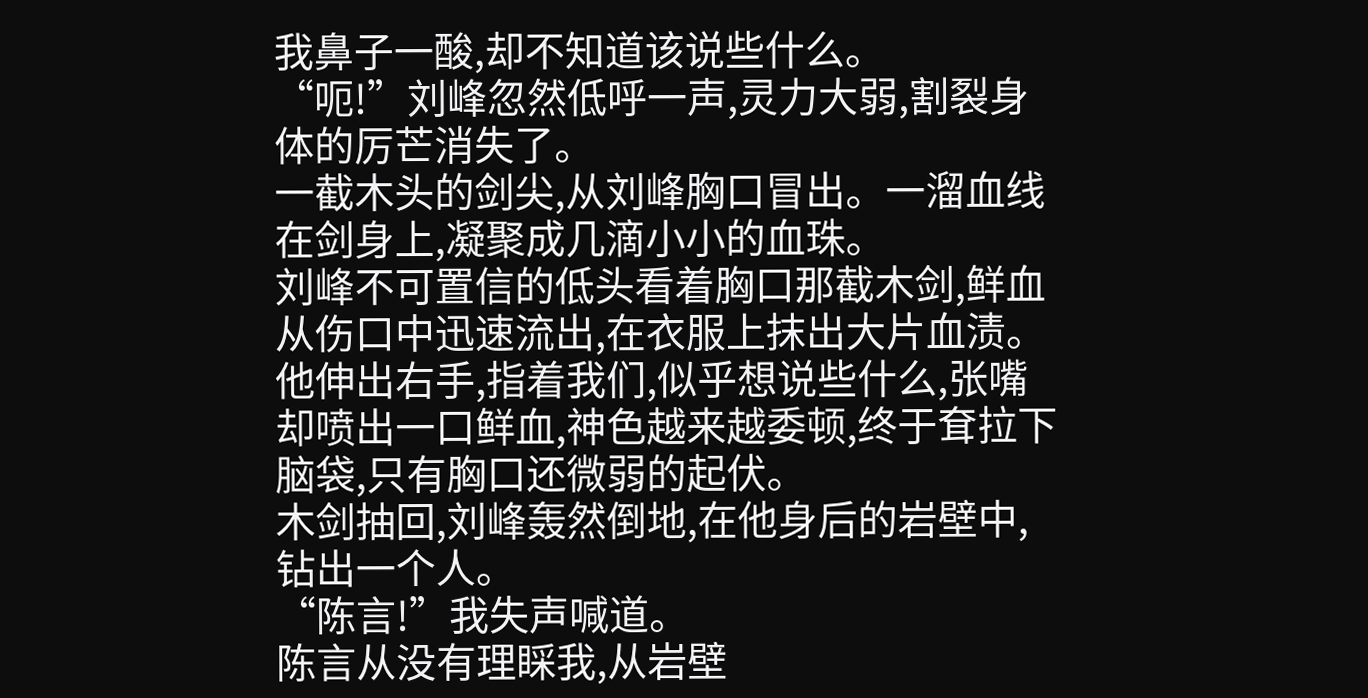我鼻子一酸,却不知道该说些什么。
“呃!”刘峰忽然低呼一声,灵力大弱,割裂身体的厉芒消失了。
一截木头的剑尖,从刘峰胸口冒出。一溜血线在剑身上,凝聚成几滴小小的血珠。
刘峰不可置信的低头看着胸口那截木剑,鲜血从伤口中迅速流出,在衣服上抹出大片血渍。他伸出右手,指着我们,似乎想说些什么,张嘴却喷出一口鲜血,神色越来越委顿,终于耷拉下脑袋,只有胸口还微弱的起伏。
木剑抽回,刘峰轰然倒地,在他身后的岩壁中,钻出一个人。
“陈言!”我失声喊道。
陈言从没有理睬我,从岩壁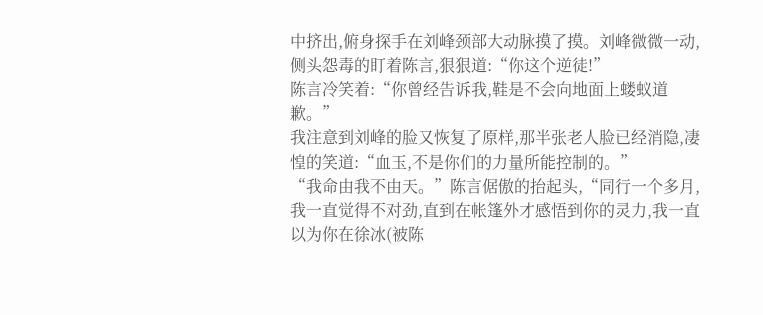中挤出,俯身探手在刘峰颈部大动脉摸了摸。刘峰微微一动,侧头怨毒的盯着陈言,狠狠道:“你这个逆徒!”
陈言冷笑着:“你曾经告诉我,鞋是不会向地面上蝼蚁道歉。”
我注意到刘峰的脸又恢复了原样,那半张老人脸已经消隐,凄惶的笑道:“血玉,不是你们的力量所能控制的。”
“我命由我不由天。”陈言倨傲的抬起头,“同行一个多月,我一直觉得不对劲,直到在帐篷外才感悟到你的灵力,我一直以为你在徐冰(被陈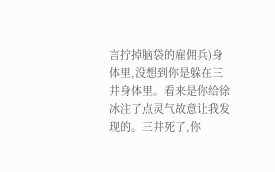言拧掉脑袋的雇佣兵)身体里,没想到你是躲在三井身体里。看来是你给徐冰注了点灵气故意让我发现的。三井死了,你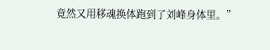竟然又用移魂换体跑到了刘峰身体里。”